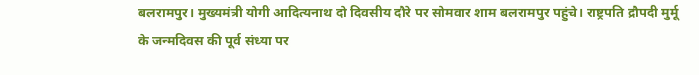बलरामपुर। मुख्यमंत्री योगी आदित्यनाथ दो दिवसीय दौरे पर सोमवार शाम बलरामपुर पहुंचे। राष्ट्रपति द्रौपदी मुर्मू के जन्मदिवस की पूर्व संध्या पर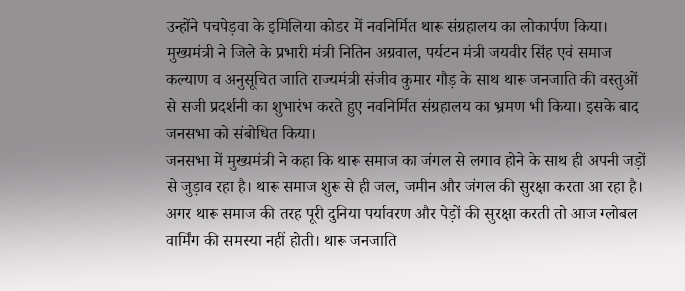उन्होंने पचपेड़वा के इमिलिया कोडर में नवनिर्मित थारू संग्रहालय का लोकार्पण किया। मुख्यमंत्री ने जिले के प्रभारी मंत्री नितिन अग्रवाल, पर्यटन मंत्री जयवीर सिंह एवं समाज कल्याण व अनुसूचित जाति राज्यमंत्री संजीव कुमार गौड़ के साथ थारू जनजाति की वस्तुओं से सजी प्रदर्शनी का शुभारंभ करते हुए नवनिर्मित संग्रहालय का भ्रमण भी किया। इसके बाद जनसभा को संबोधित किया।
जनसभा में मुख्यमंत्री ने कहा कि थारू समाज का जंगल से लगाव होने के साथ ही अपनी जड़ों से जुड़ाव रहा है। थारू समाज शुरू से ही जल, जमीन और जंगल की सुरक्षा करता आ रहा है। अगर थारू समाज की तरह पूरी दुनिया पर्यावरण और पेड़ों की सुरक्षा करती तो आज ग्लोबल वार्मिंग की समस्या नहीं होती। थारू जनजाति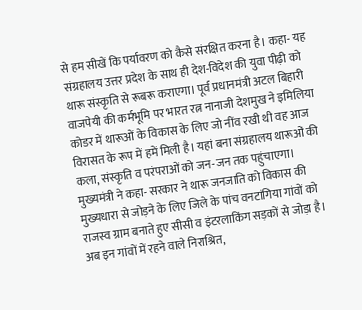से हम सीखें कि पर्यावरण को कैसे संरक्षित करना है। कहा- यह संग्रहालय उत्तर प्रदेश के साथ ही देश-विदेश की युवा पीढ़ी को थारू संस्कृति से रूबरू कराएगा। पूर्व प्रधानमंत्री अटल बिहारी वाजपेयी की कर्मभूमि पर भारत रत्न नानाजी देशमुख ने इमिलिया कोडर में थारूओं के विकास के लिए जो नींव रखी थी वह आज विरासत के रूप में हमें मिली है। यहां बना संग्रहालय थारूओं की कला, संस्कृति व परंपराओं को जन-जन तक पहुंचाएगा।
मुख्यमंत्री ने कहा- सरकार ने थारू जनजाति को विकास की मुख्यधारा से जोड़ने के लिए जिले के पांच वनटांगिया गांवों को राजस्व ग्राम बनाते हुए सीसी व इंटरलाकिंग सड़कों से जोड़ा है। अब इन गांवों में रहने वाले निराश्रित,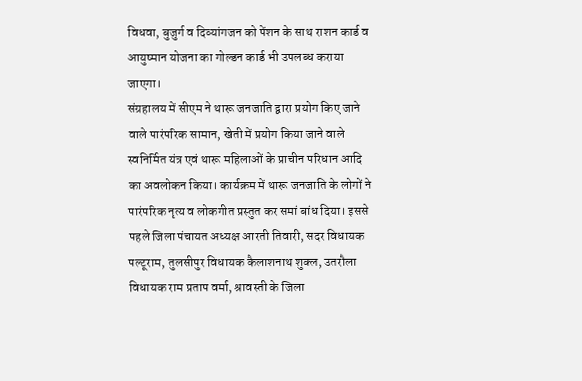विधवा, बुजुर्ग व दिव्यांगजन को पेंशन के साथ राशन कार्ड व आयुष्मान योजना का गोल्डन कार्ड भी उपलब्ध कराया जाएगा।
संग्रहालय में सीएम ने थारू जनजाति द्वारा प्रयोग किए जाने वाले पारंपरिक सामान, खेती में प्रयोग किया जाने वाले स्वनिर्मित यंत्र एवं थारू महिलाओं के प्राचीन परिधान आदि का अवलोकन किया। कार्यक्रम में थारू जनजाति के लोगों ने पारंपरिक नृत्य व लोकगीत प्रस्तुत कर समां बांध दिया। इससे पहले जिला पंचायत अध्यक्ष आरती तिवारी, सदर विधायक पल्टूराम, तुलसीपुर विधायक कैलाशनाथ शुक्ल, उतरौला विधायक राम प्रताप वर्मा, श्रावस्ती के जिला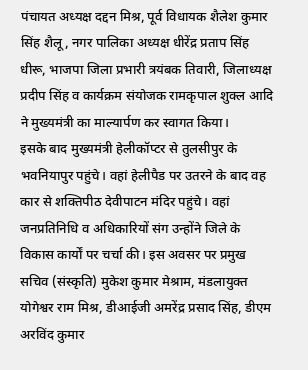पंचायत अध्यक्ष दद्दन मिश्र, पूर्व विधायक शैलेश कुमार सिंह शैलू, नगर पालिका अध्यक्ष धीरेंद्र प्रताप सिंह धीरू, भाजपा जिला प्रभारी त्रयंबक तिवारी, जिलाध्यक्ष प्रदीप सिंह व कार्यक्रम संयोजक रामकृपाल शुक्ल आदि ने मुख्यमंत्री का माल्यार्पण कर स्वागत किया।
इसके बाद मुख्यमंत्री हेलीकॉप्टर से तुलसीपुर के भवनियापुर पहुंचे। वहां हेलीपैड पर उतरने के बाद वह कार से शक्तिपीठ देवीपाटन मंदिर पहुंचे। वहां जनप्रतिनिधि व अधिकारियों संग उन्होंने जिले के विकास कार्यों पर चर्चा की। इस अवसर पर प्रमुख सचिव (संस्कृति) मुकेश कुमार मेश्राम, मंडलायुक्त योगेश्वर राम मिश्र, डीआईजी अमरेंद्र प्रसाद सिंह, डीएम अरविंद कुमार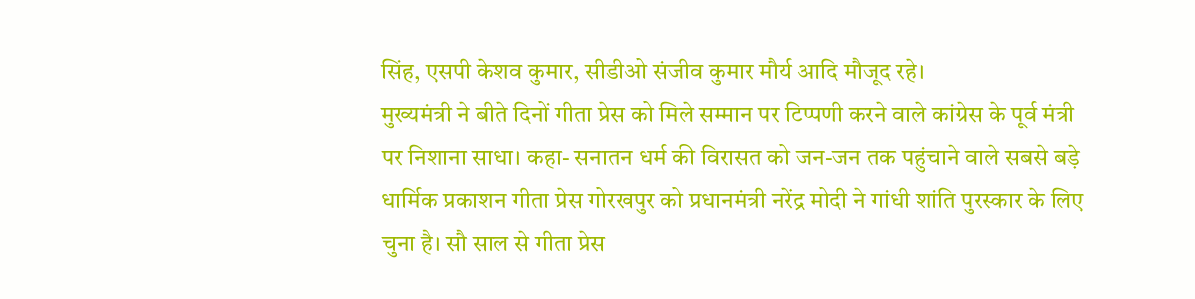सिंह, एसपी केशव कुमार, सीडीओ संजीव कुमार मौर्य आदि मौजूद रहे।
मुख्यमंत्री ने बीते दिनों गीता प्रेस को मिले सम्मान पर टिप्पणी करने वाले कांग्रेस के पूर्व मंत्री पर निशाना साधा। कहा- सनातन धर्म की विरासत को जन-जन तक पहुंचाने वाले सबसे बड़े धार्मिक प्रकाशन गीता प्रेस गोरखपुर को प्रधानमंत्री नरेंद्र मोदी ने गांधी शांति पुरस्कार के लिए चुना है। सौ साल से गीता प्रेस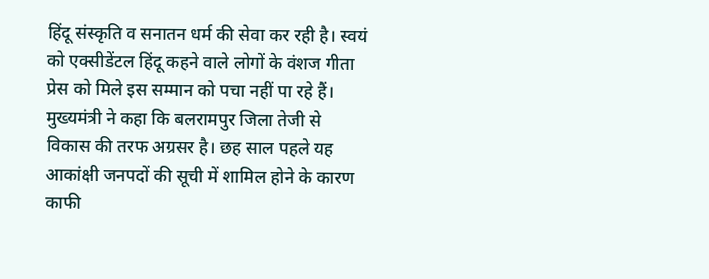हिंदू संस्कृति व सनातन धर्म की सेवा कर रही है। स्वयं को एक्सीडेंटल हिंदू कहने वाले लोगों के वंशज गीता प्रेस को मिले इस सम्मान को पचा नहीं पा रहे हैं।
मुख्यमंत्री ने कहा कि बलरामपुर जिला तेजी से विकास की तरफ अग्रसर है। छह साल पहले यह आकांक्षी जनपदों की सूची में शामिल होने के कारण काफी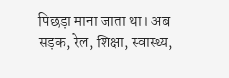पिछड़ा माना जाता था। अब सड़क, रेल, शिक्षा, स्वास्थ्य,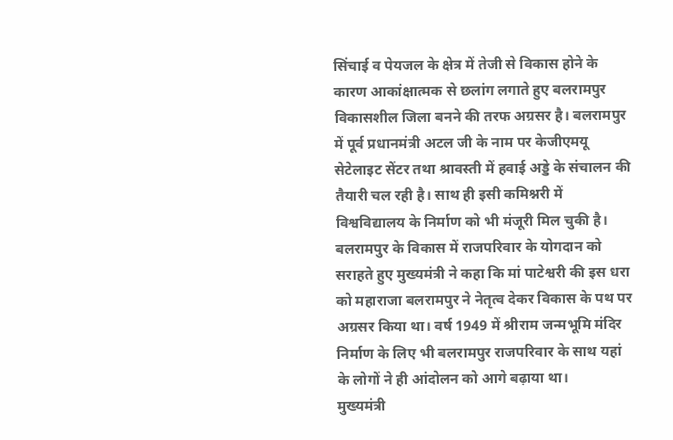सिंचाई व पेयजल के क्षेत्र में तेजी से विकास होने के कारण आकांक्षात्मक से छलांग लगाते हुए बलरामपुर विकासशील जिला बनने की तरफ अग्रसर है। बलरामपुर में पूर्व प्रधानमंत्री अटल जी के नाम पर केजीएमयू सेटेलाइट सेंटर तथा श्रावस्ती में हवाई अड्डे के संचालन की तैयारी चल रही है। साथ ही इसी कमिश्नरी में विश्वविद्यालय के निर्माण को भी मंजूरी मिल चुकी है।
बलरामपुर के विकास में राजपरिवार के योगदान को सराहते हुए मुख्यमंत्री ने कहा कि मां पाटेश्वरी की इस धरा को महाराजा बलरामपुर ने नेतृत्व देकर विकास के पथ पर अग्रसर किया था। वर्ष 1949 में श्रीराम जन्मभूमि मंदिर निर्माण के लिए भी बलरामपुर राजपरिवार के साथ यहां के लोगों ने ही आंदोलन को आगे बढ़ाया था।
मुख्यमंत्री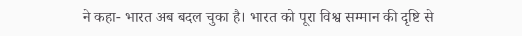ने कहा- भारत अब बदल चुका है। भारत को पूरा विश्व सम्मान की दृष्टि से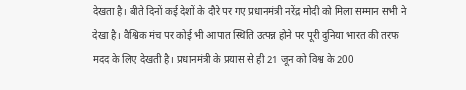देखता है। बीते दिनों कई देशों के दौरे पर गए प्रधानमंत्री नरेंद्र मोदी को मिला सम्मान सभी ने देखा है। वैश्विक मंच पर कोई भी आपात स्थिति उत्पन्न होने पर पूरी दुनिया भारत की तरफ मदद के लिए देखती है। प्रधानमंत्री के प्रयास से ही 21 जून को विश्व के 200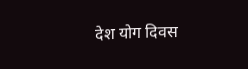देश योग दिवस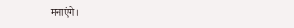मनाएंगे।